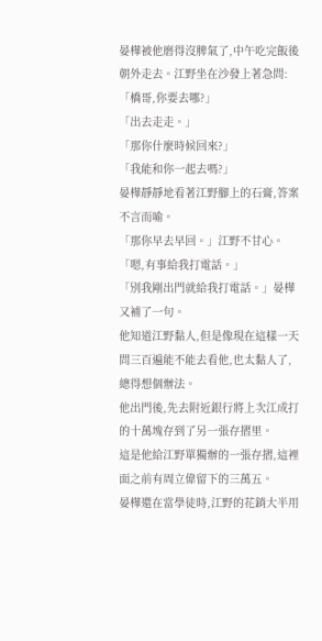晏樺被他磨得沒脾氣了,中午吃完飯後朝外走去。江野坐在沙發上著急問:「橋哥,你要去哪?」
「出去走走。」
「那你什麼時候回來?」
「我能和你一起去嗎?」
晏樺靜靜地看著江野腳上的石膏,答案不言而喻。
「那你早去早回。」江野不甘心。
「嗯,有事給我打電話。」
「別我剛出門就給我打電話。」晏樺又補了一句。
他知道江野黏人,但是像現在這樣一天問三百遍能不能去看他,也太黏人了,總得想個辦法。
他出門後,先去附近銀行將上次江成打的十萬塊存到了另一張存摺里。
這是他給江野單獨辦的一張存摺,這裡面之前有周立偉留下的三萬五。
晏樺還在當學徒時,江野的花銷大半用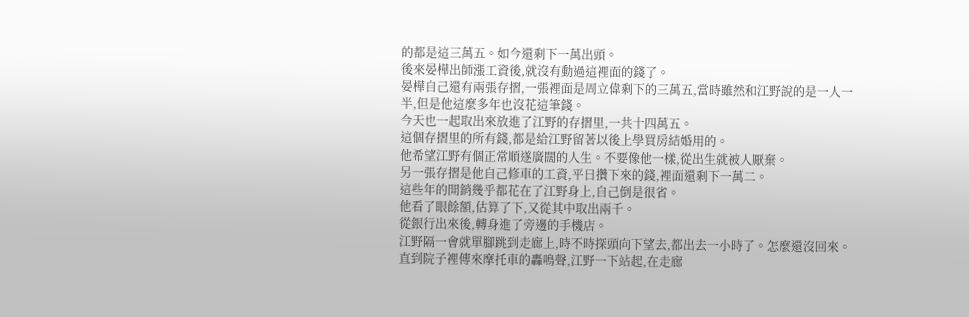的都是這三萬五。如今還剩下一萬出頭。
後來晏樺出師漲工資後,就沒有動過這裡面的錢了。
晏樺自己還有兩張存摺,一張裡面是周立偉剩下的三萬五,當時雖然和江野說的是一人一半,但是他這麼多年也沒花這筆錢。
今天也一起取出來放進了江野的存摺里,一共十四萬五。
這個存摺里的所有錢,都是給江野留著以後上學買房結婚用的。
他希望江野有個正常順遂廣闊的人生。不要像他一樣,從出生就被人厭棄。
另一張存摺是他自己修車的工資,平日攢下來的錢,裡面還剩下一萬二。
這些年的開銷幾乎都花在了江野身上,自己倒是很省。
他看了眼餘額,估算了下,又從其中取出兩千。
從銀行出來後,轉身進了旁邊的手機店。
江野隔一會就單腳跳到走廊上,時不時探頭向下望去,都出去一小時了。怎麼還沒回來。
直到院子裡傳來摩托車的轟鳴聲,江野一下站起,在走廊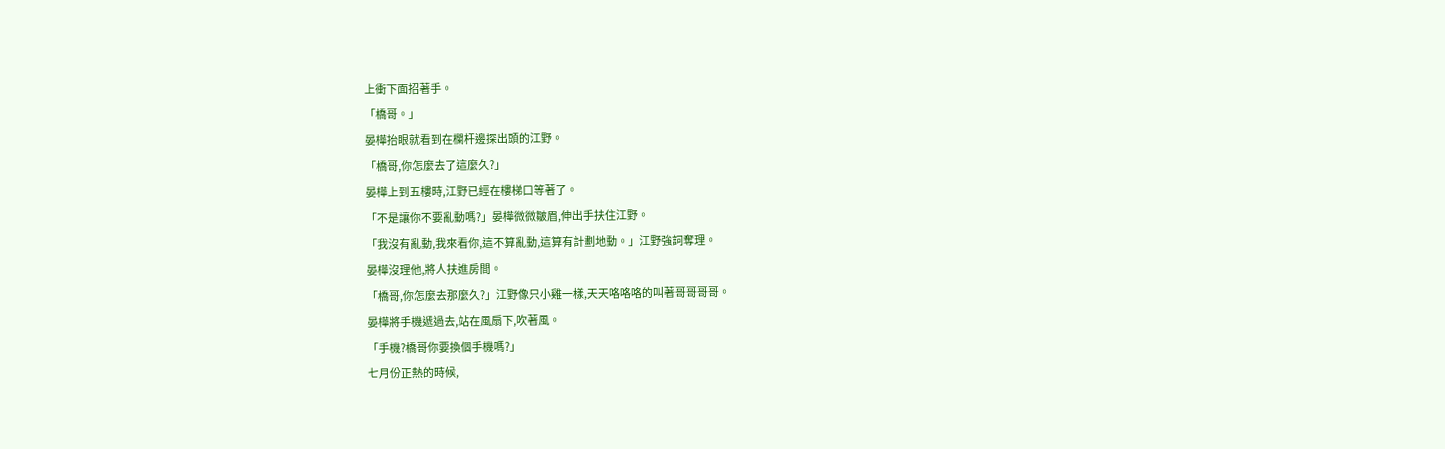上衝下面招著手。
「橋哥。」
晏樺抬眼就看到在欄杆邊探出頭的江野。
「橋哥,你怎麼去了這麼久?」
晏樺上到五樓時,江野已經在樓梯口等著了。
「不是讓你不要亂動嗎?」晏樺微微皺眉,伸出手扶住江野。
「我沒有亂動,我來看你,這不算亂動,這算有計劃地動。」江野強詞奪理。
晏樺沒理他,將人扶進房間。
「橋哥,你怎麼去那麼久?」江野像只小雞一樣,天天咯咯咯的叫著哥哥哥哥。
晏樺將手機遞過去,站在風扇下,吹著風。
「手機?橋哥你要換個手機嗎?」
七月份正熱的時候,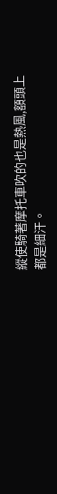縱使騎著摩托車吹的也是熱風,額頭上都是細汗。